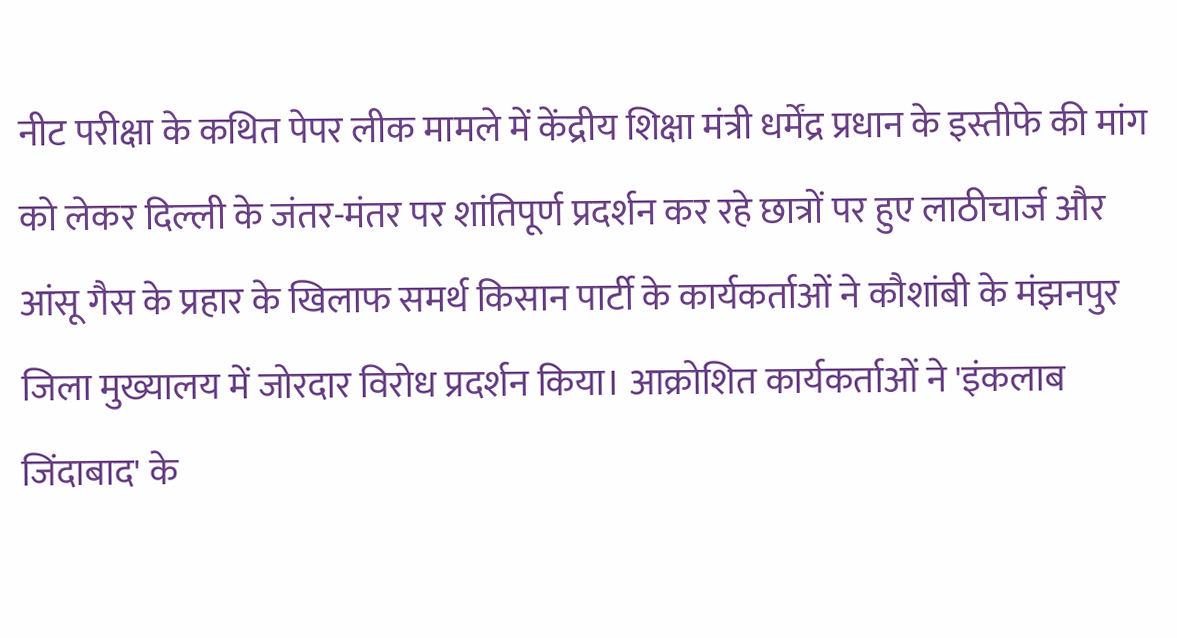नीट परीक्षा के कथित पेपर लीक मामले में केंद्रीय शिक्षा मंत्री धर्मेंद्र प्रधान के इस्तीफे की मांग को लेकर दिल्ली के जंतर-मंतर पर शांतिपूर्ण प्रदर्शन कर रहे छात्रों पर हुए लाठीचार्ज और आंसू गैस के प्रहार के खिलाफ समर्थ किसान पार्टी के कार्यकर्ताओं ने कौशांबी के मंझनपुर जिला मुख्यालय में जोरदार विरोध प्रदर्शन किया। आक्रोशित कार्यकर्ताओं ने 'इंकलाब जिंदाबाद' के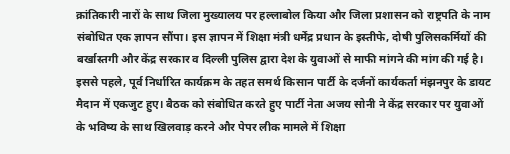क्रांतिकारी नारों के साथ जिला मुख्यालय पर हल्लाबोल किया और जिला प्रशासन को राष्ट्रपति के नाम संबोधित एक ज्ञापन सौंपा। इस ज्ञापन में शिक्षा मंत्री धर्मेंद्र प्रधान के इस्तीफे, दोषी पुलिसकर्मियों की बर्खास्तगी और केंद्र सरकार व दिल्ली पुलिस द्वारा देश के युवाओं से माफी मांगने की मांग की गई है। इससे पहले, पूर्व निर्धारित कार्यक्रम के तहत समर्थ किसान पार्टी के दर्जनों कार्यकर्ता मंझनपुर के डायट मैदान में एकजुट हुए। बैठक को संबोधित करते हुए पार्टी नेता अजय सोनी ने केंद्र सरकार पर युवाओं के भविष्य के साथ खिलवाड़ करने और पेपर लीक मामले में शिक्षा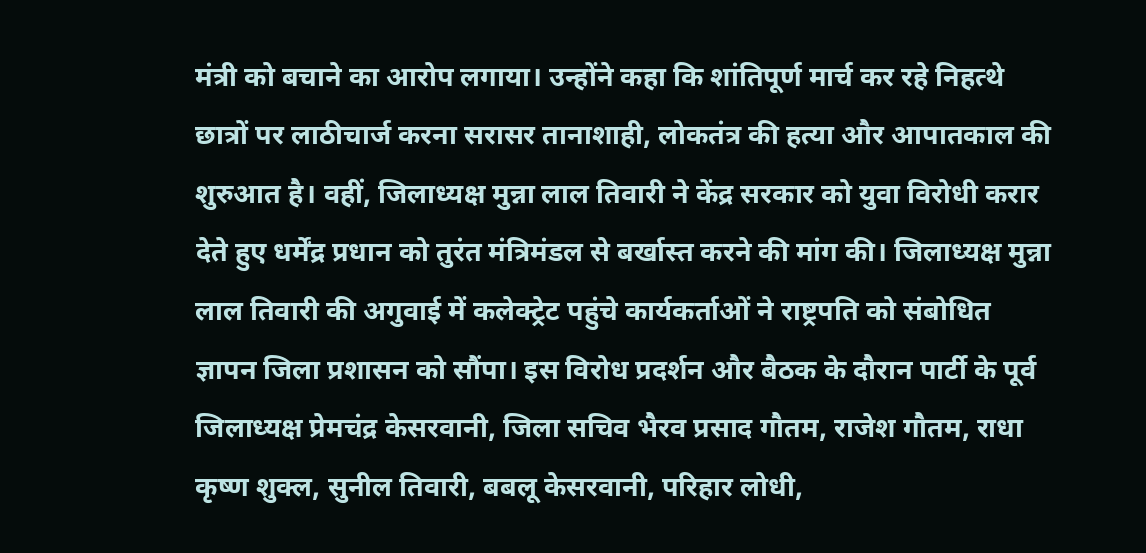मंत्री को बचाने का आरोप लगाया। उन्होंने कहा कि शांतिपूर्ण मार्च कर रहे निहत्थे छात्रों पर लाठीचार्ज करना सरासर तानाशाही, लोकतंत्र की हत्या और आपातकाल की शुरुआत है। वहीं, जिलाध्यक्ष मुन्ना लाल तिवारी ने केंद्र सरकार को युवा विरोधी करार देते हुए धर्मेंद्र प्रधान को तुरंत मंत्रिमंडल से बर्खास्त करने की मांग की। जिलाध्यक्ष मुन्ना लाल तिवारी की अगुवाई में कलेक्ट्रेट पहुंचे कार्यकर्ताओं ने राष्ट्रपति को संबोधित ज्ञापन जिला प्रशासन को सौंपा। इस विरोध प्रदर्शन और बैठक के दौरान पार्टी के पूर्व जिलाध्यक्ष प्रेमचंद्र केसरवानी, जिला सचिव भैरव प्रसाद गौतम, राजेश गौतम, राधा कृष्ण शुक्ल, सुनील तिवारी, बबलू केसरवानी, परिहार लोधी,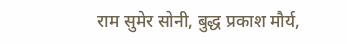राम सुमेर सोनी, बुद्ध प्रकाश मौर्य,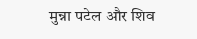मुन्ना पटेल और शिव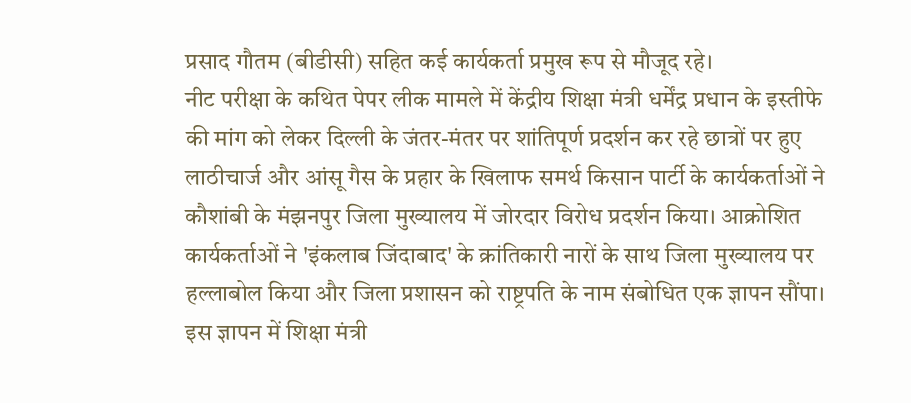प्रसाद गौतम (बीडीसी) सहित कई कार्यकर्ता प्रमुख रूप से मौजूद रहे।
नीट परीक्षा के कथित पेपर लीक मामले में केंद्रीय शिक्षा मंत्री धर्मेंद्र प्रधान के इस्तीफे की मांग को लेकर दिल्ली के जंतर-मंतर पर शांतिपूर्ण प्रदर्शन कर रहे छात्रों पर हुए लाठीचार्ज और आंसू गैस के प्रहार के खिलाफ समर्थ किसान पार्टी के कार्यकर्ताओं ने कौशांबी के मंझनपुर जिला मुख्यालय में जोरदार विरोध प्रदर्शन किया। आक्रोशित कार्यकर्ताओं ने 'इंकलाब जिंदाबाद' के क्रांतिकारी नारों के साथ जिला मुख्यालय पर हल्लाबोल किया और जिला प्रशासन को राष्ट्रपति के नाम संबोधित एक ज्ञापन सौंपा। इस ज्ञापन में शिक्षा मंत्री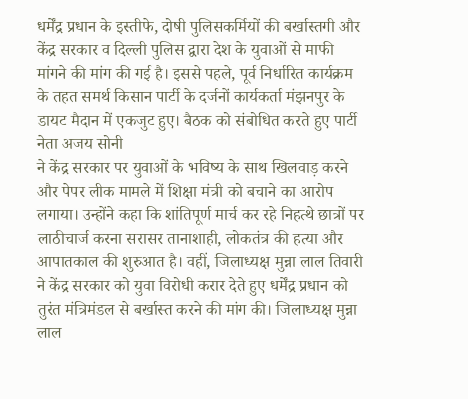धर्मेंद्र प्रधान के इस्तीफे, दोषी पुलिसकर्मियों की बर्खास्तगी और केंद्र सरकार व दिल्ली पुलिस द्वारा देश के युवाओं से माफी मांगने की मांग की गई है। इससे पहले, पूर्व निर्धारित कार्यक्रम के तहत समर्थ किसान पार्टी के दर्जनों कार्यकर्ता मंझनपुर के डायट मैदान में एकजुट हुए। बैठक को संबोधित करते हुए पार्टी नेता अजय सोनी
ने केंद्र सरकार पर युवाओं के भविष्य के साथ खिलवाड़ करने और पेपर लीक मामले में शिक्षा मंत्री को बचाने का आरोप लगाया। उन्होंने कहा कि शांतिपूर्ण मार्च कर रहे निहत्थे छात्रों पर लाठीचार्ज करना सरासर तानाशाही, लोकतंत्र की हत्या और आपातकाल की शुरुआत है। वहीं, जिलाध्यक्ष मुन्ना लाल तिवारी ने केंद्र सरकार को युवा विरोधी करार देते हुए धर्मेंद्र प्रधान को तुरंत मंत्रिमंडल से बर्खास्त करने की मांग की। जिलाध्यक्ष मुन्ना लाल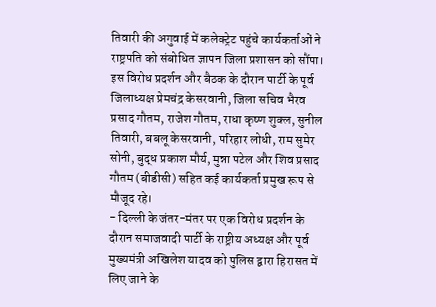तिवारी की अगुवाई में कलेक्ट्रेट पहुंचे कार्यकर्ताओं ने राष्ट्रपति को संबोधित ज्ञापन जिला प्रशासन को सौंपा। इस विरोध प्रदर्शन और बैठक के दौरान पार्टी के पूर्व जिलाध्यक्ष प्रेमचंद्र केसरवानी, जिला सचिव भैरव प्रसाद गौतम, राजेश गौतम, राधा कृष्ण शुक्ल, सुनील तिवारी, बबलू केसरवानी, परिहार लोधी, राम सुमेर सोनी, बुद्ध प्रकाश मौर्य, मुन्ना पटेल और शिव प्रसाद गौतम (बीडीसी) सहित कई कार्यकर्ता प्रमुख रूप से मौजूद रहे।
- दिल्ली के जंतर-मंतर पर एक विरोध प्रदर्शन के दौरान समाजवादी पार्टी के राष्ट्रीय अध्यक्ष और पूर्व मुख्यमंत्री अखिलेश यादव को पुलिस द्वारा हिरासत में लिए जाने के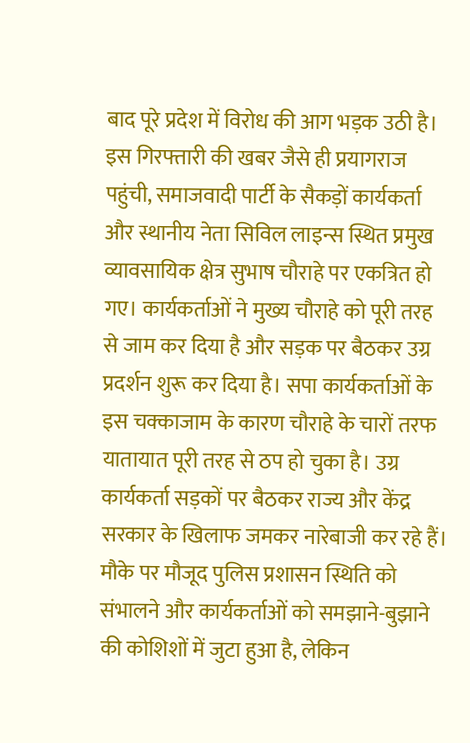बाद पूरे प्रदेश में विरोध की आग भड़क उठी है। इस गिरफ्तारी की खबर जैसे ही प्रयागराज पहुंची, समाजवादी पार्टी के सैकड़ों कार्यकर्ता और स्थानीय नेता सिविल लाइन्स स्थित प्रमुख व्यावसायिक क्षेत्र सुभाष चौराहे पर एकत्रित हो गए। कार्यकर्ताओं ने मुख्य चौराहे को पूरी तरह से जाम कर दिया है और सड़क पर बैठकर उग्र प्रदर्शन शुरू कर दिया है। सपा कार्यकर्ताओं के इस चक्काजाम के कारण चौराहे के चारों तरफ यातायात पूरी तरह से ठप हो चुका है। उग्र कार्यकर्ता सड़कों पर बैठकर राज्य और केंद्र सरकार के खिलाफ जमकर नारेबाजी कर रहे हैं। मौके पर मौजूद पुलिस प्रशासन स्थिति को संभालने और कार्यकर्ताओं को समझाने-बुझाने की कोशिशों में जुटा हुआ है, लेकिन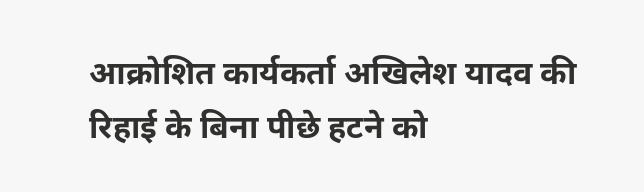आक्रोशित कार्यकर्ता अखिलेश यादव की रिहाई के बिना पीछे हटने को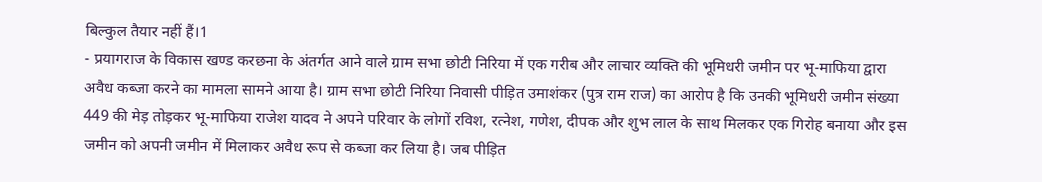बिल्कुल तैयार नहीं हैं।1
- प्रयागराज के विकास खण्ड करछना के अंतर्गत आने वाले ग्राम सभा छोटी निरिया में एक गरीब और लाचार व्यक्ति की भूमिधरी जमीन पर भू-माफिया द्वारा अवैध कब्जा करने का मामला सामने आया है। ग्राम सभा छोटी निरिया निवासी पीड़ित उमाशंकर (पुत्र राम राज) का आरोप है कि उनकी भूमिधरी जमीन संख्या 449 की मेड़ तोड़कर भू-माफिया राजेश यादव ने अपने परिवार के लोगों रविश, रत्नेश, गणेश, दीपक और शुभ लाल के साथ मिलकर एक गिरोह बनाया और इस जमीन को अपनी जमीन में मिलाकर अवैध रूप से कब्जा कर लिया है। जब पीड़ित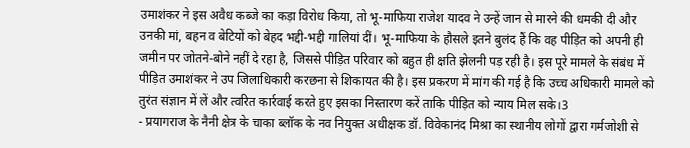उमाशंकर ने इस अवैध कब्जे का कड़ा विरोध किया, तो भू-माफिया राजेश यादव ने उन्हें जान से मारने की धमकी दी और उनकी मां, बहन व बेटियों को बेहद भद्दी-भद्दी गालियां दीं। भू-माफिया के हौसले इतने बुलंद हैं कि वह पीड़ित को अपनी ही जमीन पर जोतने-बोने नहीं दे रहा है, जिससे पीड़ित परिवार को बहुत ही क्षति झेलनी पड़ रही है। इस पूरे मामले के संबंध में पीड़ित उमाशंकर ने उप जिलाधिकारी करछना से शिकायत की है। इस प्रकरण में मांग की गई है कि उच्च अधिकारी मामले को तुरंत संज्ञान में लें और त्वरित कार्रवाई करते हुए इसका निस्तारण करें ताकि पीड़ित को न्याय मिल सके।3
- प्रयागराज के नैनी क्षेत्र के चाका ब्लॉक के नव नियुक्त अधीक्षक डॉ. विवेकानंद मिश्रा का स्थानीय लोगों द्वारा गर्मजोशी से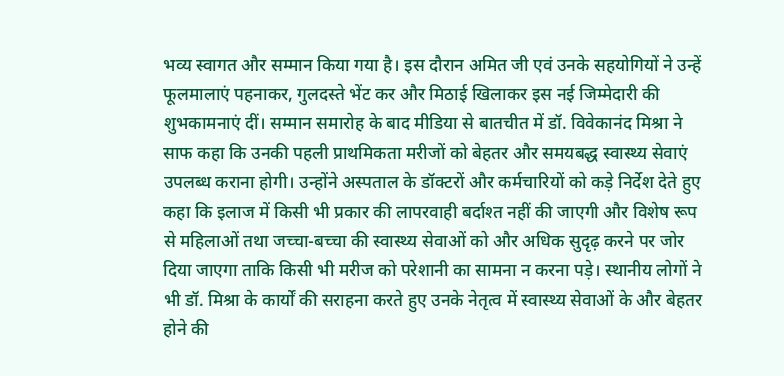भव्य स्वागत और सम्मान किया गया है। इस दौरान अमित जी एवं उनके सहयोगियों ने उन्हें फूलमालाएं पहनाकर, गुलदस्ते भेंट कर और मिठाई खिलाकर इस नई जिम्मेदारी की शुभकामनाएं दीं। सम्मान समारोह के बाद मीडिया से बातचीत में डॉ. विवेकानंद मिश्रा ने साफ कहा कि उनकी पहली प्राथमिकता मरीजों को बेहतर और समयबद्ध स्वास्थ्य सेवाएं उपलब्ध कराना होगी। उन्होंने अस्पताल के डॉक्टरों और कर्मचारियों को कड़े निर्देश देते हुए कहा कि इलाज में किसी भी प्रकार की लापरवाही बर्दाश्त नहीं की जाएगी और विशेष रूप से महिलाओं तथा जच्चा-बच्चा की स्वास्थ्य सेवाओं को और अधिक सुदृढ़ करने पर जोर दिया जाएगा ताकि किसी भी मरीज को परेशानी का सामना न करना पड़े। स्थानीय लोगों ने भी डॉ. मिश्रा के कार्यों की सराहना करते हुए उनके नेतृत्व में स्वास्थ्य सेवाओं के और बेहतर होने की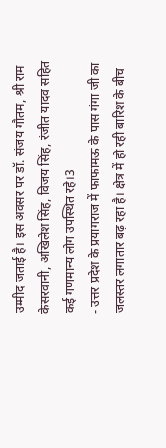उम्मीद जताई है। इस अवसर पर डॉ. संजय गौतम, श्री राम केसरवानी, अखिलेश सिंह, विजय सिंह, रंजीत यादव सहित कई गणमान्य लोग उपस्थित रहे।3
- उत्तर प्रदेश के प्रयागराज में फाफामऊ के पास गंगा जी का जलस्तर लगातार बढ़ रहा है। क्षेत्र में हो रही बारिश के बीच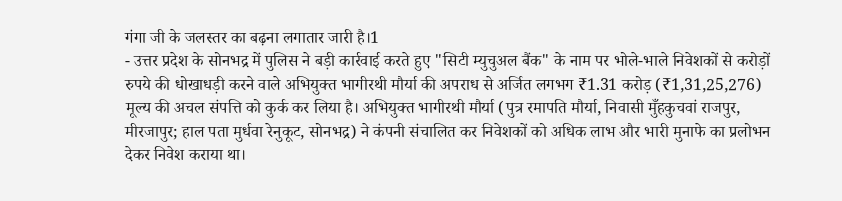गंगा जी के जलस्तर का बढ़ना लगातार जारी है।1
- उत्तर प्रदेश के सोनभद्र में पुलिस ने बड़ी कार्रवाई करते हुए "सिटी म्युचुअल बैंक" के नाम पर भोले-भाले निवेशकों से करोड़ों रुपये की धोखाधड़ी करने वाले अभियुक्त भागीरथी मौर्या की अपराध से अर्जित लगभग ₹1.31 करोड़ (₹1,31,25,276) मूल्य की अचल संपत्ति को कुर्क कर लिया है। अभियुक्त भागीरथी मौर्या (पुत्र रमापति मौर्या, निवासी मुँहकुचवां राजपुर, मीरजापुर; हाल पता मुर्धवा रेनुकूट, सोनभद्र) ने कंपनी संचालित कर निवेशकों को अधिक लाभ और भारी मुनाफे का प्रलोभन देकर निवेश कराया था।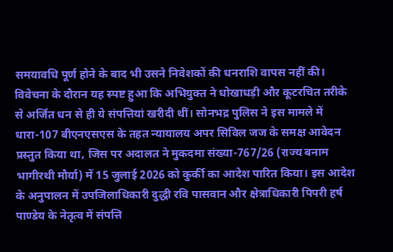समयावधि पूर्ण होने के बाद भी उसने निवेशकों की धनराशि वापस नहीं की। विवेचना के दौरान यह स्पष्ट हुआ कि अभियुक्त ने धोखाधड़ी और कूटरचित तरीके से अर्जित धन से ही ये संपत्तियां खरीदी थीं। सोनभद्र पुलिस ने इस मामले में धारा-107 बीएनएसएस के तहत न्यायालय अपर सिविल जज के समक्ष आवेदन प्रस्तुत किया था, जिस पर अदालत ने मुकदमा संख्या-767/26 (राज्य बनाम भागीरथी मौर्या) में 15 जुलाई 2026 को कुर्की का आदेश पारित किया। इस आदेश के अनुपालन में उपजिलाधिकारी दुद्धी रवि पासवान और क्षेत्राधिकारी पिपरी हर्ष पाण्डेय के नेतृत्व में संपत्ति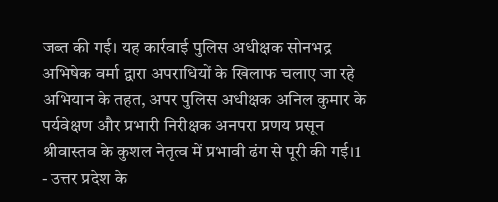जब्त की गई। यह कार्रवाई पुलिस अधीक्षक सोनभद्र अभिषेक वर्मा द्वारा अपराधियों के खिलाफ चलाए जा रहे अभियान के तहत, अपर पुलिस अधीक्षक अनिल कुमार के पर्यवेक्षण और प्रभारी निरीक्षक अनपरा प्रणय प्रसून श्रीवास्तव के कुशल नेतृत्व में प्रभावी ढंग से पूरी की गई।1
- उत्तर प्रदेश के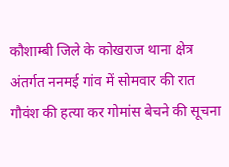कौशाम्बी जिले के कोखराज थाना क्षेत्र अंतर्गत ननमई गांव में सोमवार की रात गौवंश की हत्या कर गोमांस बेचने की सूचना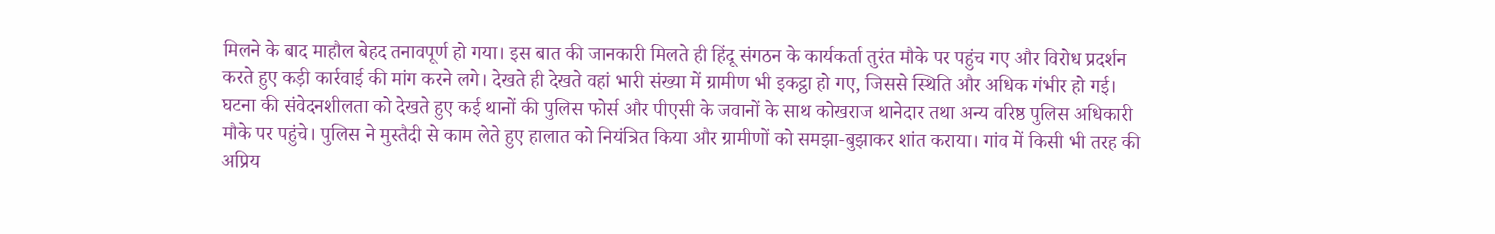मिलने के बाद माहौल बेहद तनावपूर्ण हो गया। इस बात की जानकारी मिलते ही हिंदू संगठन के कार्यकर्ता तुरंत मौके पर पहुंच गए और विरोध प्रदर्शन करते हुए कड़ी कार्रवाई की मांग करने लगे। देखते ही देखते वहां भारी संख्या में ग्रामीण भी इकट्ठा हो गए, जिससे स्थिति और अधिक गंभीर हो गई। घटना की संवेदनशीलता को देखते हुए कई थानों की पुलिस फोर्स और पीएसी के जवानों के साथ कोखराज थानेदार तथा अन्य वरिष्ठ पुलिस अधिकारी मौके पर पहुंचे। पुलिस ने मुस्तैदी से काम लेते हुए हालात को नियंत्रित किया और ग्रामीणों को समझा-बुझाकर शांत कराया। गांव में किसी भी तरह की अप्रिय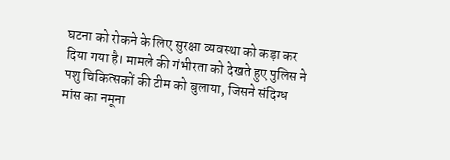घटना को रोकने के लिए सुरक्षा व्यवस्था को कड़ा कर दिया गया है। मामले की गंभीरता को देखते हुए पुलिस ने पशु चिकित्सकों की टीम को बुलाया, जिसने संदिग्ध मांस का नमूना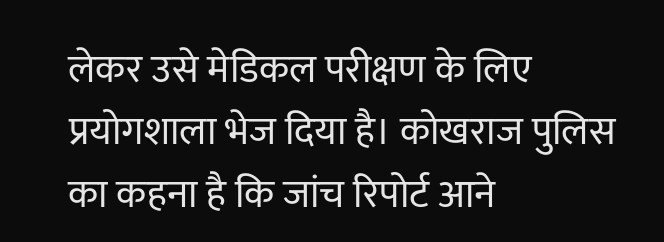लेकर उसे मेडिकल परीक्षण के लिए प्रयोगशाला भेज दिया है। कोखराज पुलिस का कहना है कि जांच रिपोर्ट आने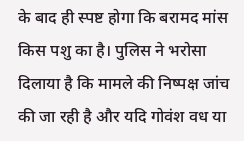के बाद ही स्पष्ट होगा कि बरामद मांस किस पशु का है। पुलिस ने भरोसा दिलाया है कि मामले की निष्पक्ष जांच की जा रही है और यदि गोवंश वध या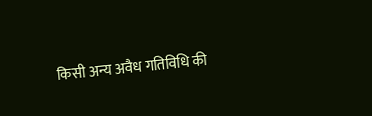किसी अन्य अवैध गतिविधि की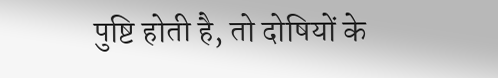पुष्टि होती है, तो दोषियों के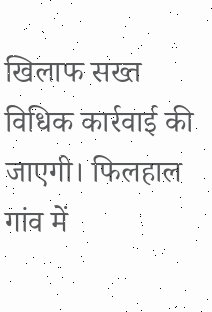खिलाफ सख्त विधिक कार्रवाई की जाएगी। फिलहाल गांव में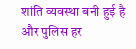शांति व्यवस्था बनी हुई है और पुलिस हर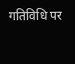गतिविधि पर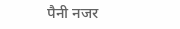पैनी नजर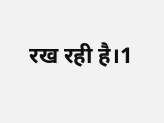रख रही है।1